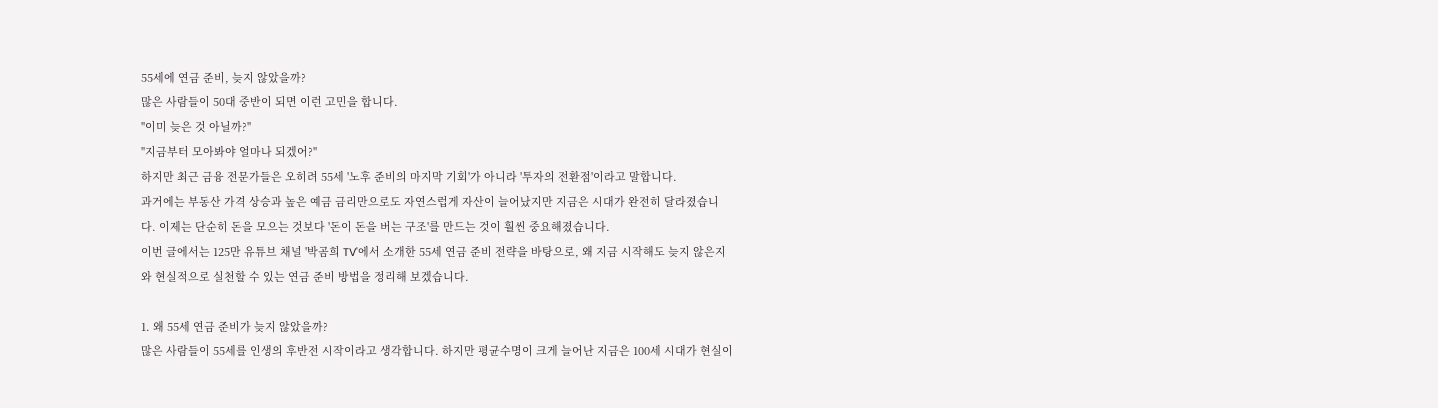55세에 연금 준비, 늦지 않았을까?
많은 사람들이 50대 중반이 되면 이런 고민을 합니다.
"이미 늦은 것 아닐까?"
"지금부터 모아봐야 얼마나 되겠어?"
하지만 최근 금융 전문가들은 오히려 55세 '노후 준비의 마지막 기회'가 아니라 '투자의 전환점'이라고 말합니다.
과거에는 부동산 가격 상승과 높은 예금 금리만으로도 자연스럽게 자산이 늘어났지만 지금은 시대가 완전히 달라졌습니다. 이제는 단순히 돈을 모으는 것보다 '돈이 돈을 버는 구조'를 만드는 것이 훨씬 중요해졌습니다.
이번 글에서는 125만 유튜브 채널 '박곰희 TV'에서 소개한 55세 연금 준비 전략을 바탕으로, 왜 지금 시작해도 늦지 않은지와 현실적으로 실천할 수 있는 연금 준비 방법을 정리해 보겠습니다.

1. 왜 55세 연금 준비가 늦지 않았을까?
많은 사람들이 55세를 인생의 후반전 시작이라고 생각합니다. 하지만 평균수명이 크게 늘어난 지금은 100세 시대가 현실이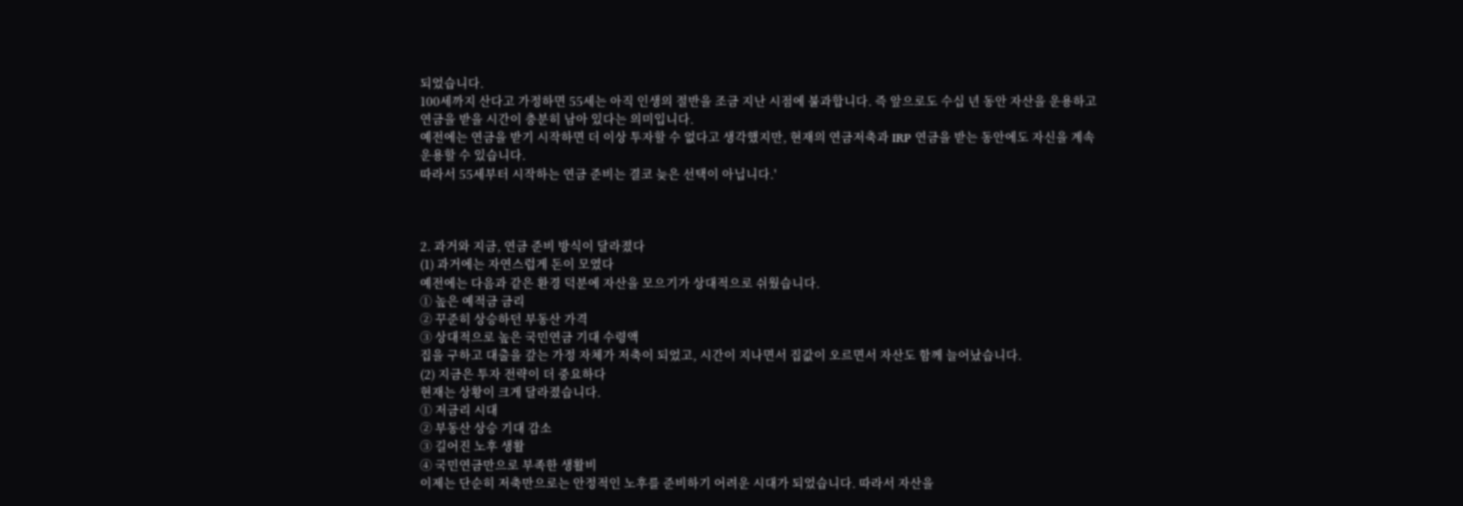되었습니다.
100세까지 산다고 가정하면 55세는 아직 인생의 절반을 조금 지난 시점에 불과합니다. 즉 앞으로도 수십 년 동안 자산을 운용하고 연금을 받을 시간이 충분히 남아 있다는 의미입니다.
예전에는 연금을 받기 시작하면 더 이상 투자할 수 없다고 생각했지만, 현재의 연금저축과 IRP 연금을 받는 동안에도 자신을 계속 운용할 수 있습니다.
따라서 55세부터 시작하는 연금 준비는 결코 늦은 선택이 아닙니다.'



2. 과거와 지금, 연금 준비 방식이 달라졌다
(1) 과거에는 자연스럽게 돈이 모였다
예전에는 다음과 같은 환경 덕분에 자산을 모으기가 상대적으로 쉬웠습니다.
① 높은 예적금 금리
② 꾸준히 상승하던 부동산 가격
③ 상대적으로 높은 국민연금 기대 수령액
집을 구하고 대출을 갚는 가정 자체가 저축이 되었고, 시간이 지나면서 집값이 오르면서 자산도 함께 늘어났습니다.
(2) 지금은 투자 전략이 더 중요하다
현재는 상황이 크게 달라졌습니다.
① 저금리 시대
② 부동산 상승 기대 감소
③ 길어진 노후 생활
④ 국민연금만으로 부족한 생활비
이제는 단순히 저축만으로는 안정적인 노후를 준비하기 어려운 시대가 되었습니다. 따라서 자산을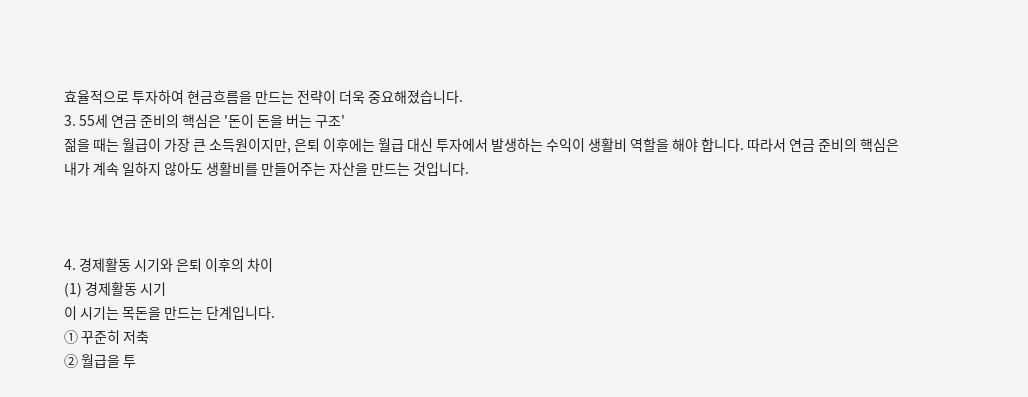효율적으로 투자하여 현금흐름을 만드는 전략이 더욱 중요해졌습니다.
3. 55세 연금 준비의 핵심은 '돈이 돈을 버는 구조'
젊을 때는 월급이 가장 큰 소득원이지만, 은퇴 이후에는 월급 대신 투자에서 발생하는 수익이 생활비 역할을 해야 합니다. 따라서 연금 준비의 핵심은 내가 계속 일하지 않아도 생활비를 만들어주는 자산을 만드는 것입니다.



4. 경제활동 시기와 은퇴 이후의 차이
(1) 경제활동 시기
이 시기는 목돈을 만드는 단계입니다.
① 꾸준히 저축
② 월급을 투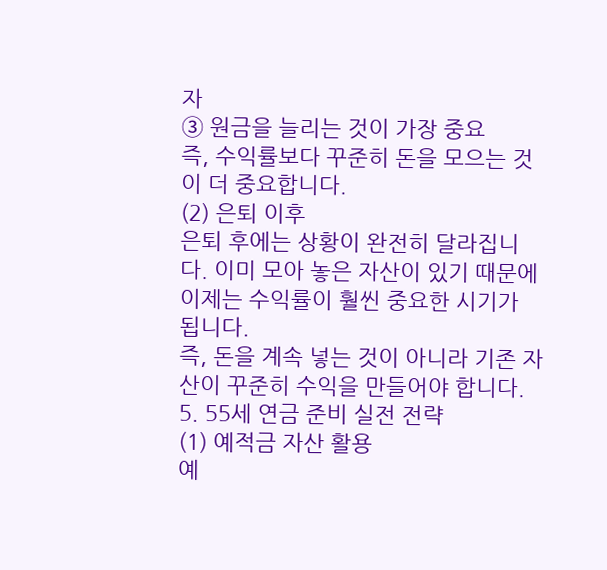자
③ 원금을 늘리는 것이 가장 중요
즉, 수익률보다 꾸준히 돈을 모으는 것이 더 중요합니다.
(2) 은퇴 이후
은퇴 후에는 상황이 완전히 달라집니다. 이미 모아 놓은 자산이 있기 때문에 이제는 수익률이 훨씬 중요한 시기가 됩니다.
즉, 돈을 계속 넣는 것이 아니라 기존 자산이 꾸준히 수익을 만들어야 합니다.
5. 55세 연금 준비 실전 전략
(1) 예적금 자산 활용
예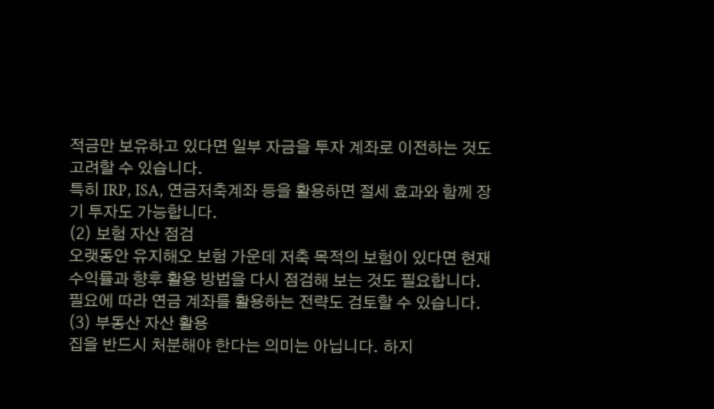적금만 보유하고 있다면 일부 자금을 투자 계좌로 이전하는 것도 고려할 수 있습니다.
특히 IRP, ISA, 연금저축계좌 등을 활용하면 절세 효과와 함께 장기 투자도 가능합니다.
(2) 보험 자산 점검
오랫동안 유지해오 보험 가운데 저축 목적의 보험이 있다면 현재 수익률과 향후 활용 방법을 다시 점검해 보는 것도 필요합니다. 필요에 따라 연금 계좌를 활용하는 전략도 검토할 수 있습니다.
(3) 부동산 자산 활용
집을 반드시 처분해야 한다는 의미는 아닙니다. 하지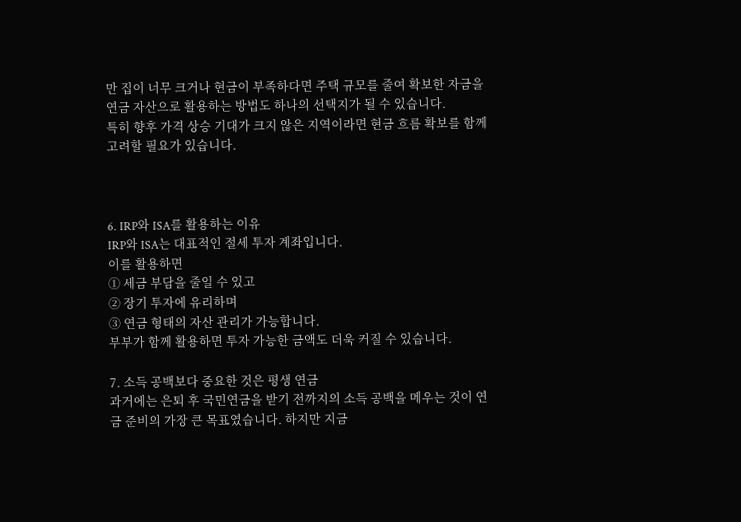만 집이 너무 크거나 현금이 부족하다면 주택 규모를 줄여 확보한 자금을 연금 자산으로 활용하는 방법도 하나의 선택지가 될 수 있습니다.
특히 향후 가격 상승 기대가 크지 않은 지역이라면 현금 흐름 확보를 함께 고려할 필요가 있습니다.



6. IRP와 ISA를 활용하는 이유
IRP와 ISA는 대표적인 절세 투자 계좌입니다.
이를 활용하면
① 세금 부담을 줄일 수 있고
② 장기 투자에 유리하며
③ 연금 형태의 자산 관리가 가능합니다.
부부가 함께 활용하면 투자 가능한 금액도 더욱 커질 수 있습니다.

7. 소득 공백보다 중요한 것은 평생 연금
과거에는 은퇴 후 국민연금을 받기 전까지의 소득 공백을 메우는 것이 연금 준비의 가장 큰 목표였습니다. 하지만 지금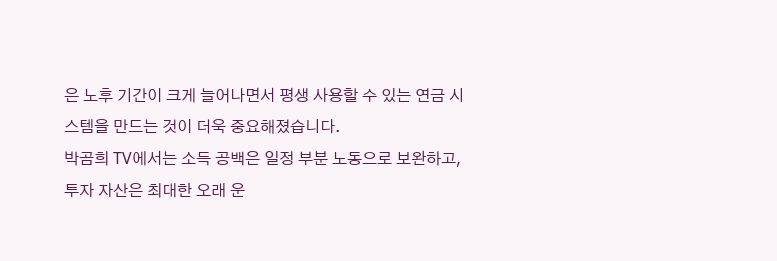은 노후 기간이 크게 늘어나면서 평생 사용할 수 있는 연금 시스템을 만드는 것이 더욱 중요해졌습니다.
박곰희 TV에서는 소득 공백은 일정 부분 노동으로 보완하고, 투자 자산은 최대한 오래 운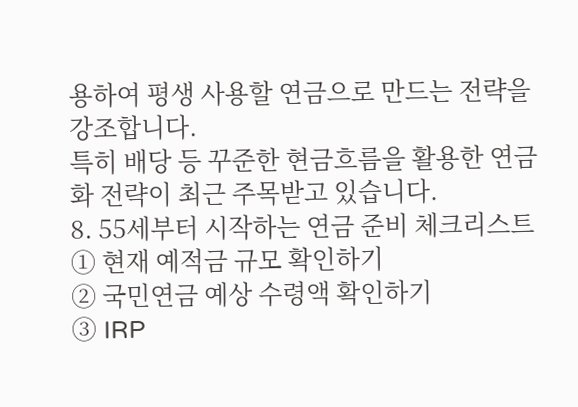용하여 평생 사용할 연금으로 만드는 전략을 강조합니다.
특히 배당 등 꾸준한 현금흐름을 활용한 연금화 전략이 최근 주목받고 있습니다.
8. 55세부터 시작하는 연금 준비 체크리스트
① 현재 예적금 규모 확인하기
② 국민연금 예상 수령액 확인하기
③ IRP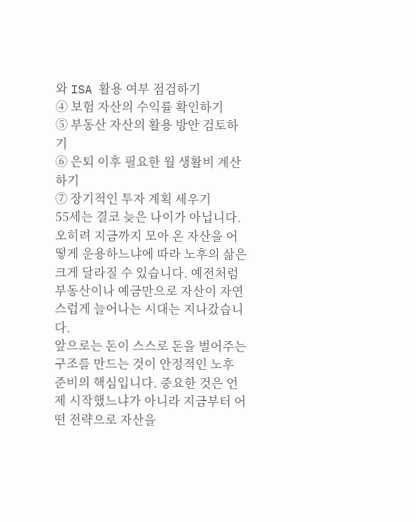와 ISA 활용 여부 점검하기
④ 보험 자산의 수익률 확인하기
⑤ 부동산 자산의 활용 방안 검토하기
⑥ 은퇴 이후 필요한 월 생활비 계산하기
⑦ 장기적인 투자 계획 세우기
55세는 결코 늦은 나이가 아닙니다.
오히려 지금까지 모아 온 자산을 어떻게 운용하느냐에 따라 노후의 삶은 크게 달라질 수 있습니다. 예전처럼 부동산이나 예금만으로 자산이 자연스럽게 늘어나는 시대는 지나갔습니다.
앞으로는 돈이 스스로 돈을 벌어주는 구조를 만드는 것이 안정적인 노후 준비의 핵심입니다. 중요한 것은 언제 시작했느냐가 아니라 지금부터 어떤 전략으로 자산을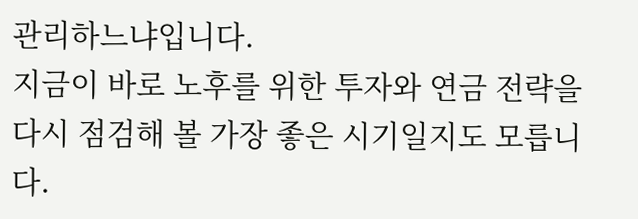관리하느냐입니다.
지금이 바로 노후를 위한 투자와 연금 전략을 다시 점검해 볼 가장 좋은 시기일지도 모릅니다.